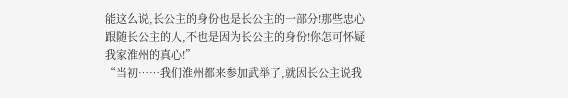能这么说,长公主的身份也是长公主的一部分!那些忠心跟随长公主的人,不也是因为长公主的身份!你怎可怀疑我家淮州的真心!”
“当初……我们淮州都来参加武举了,就因长公主说我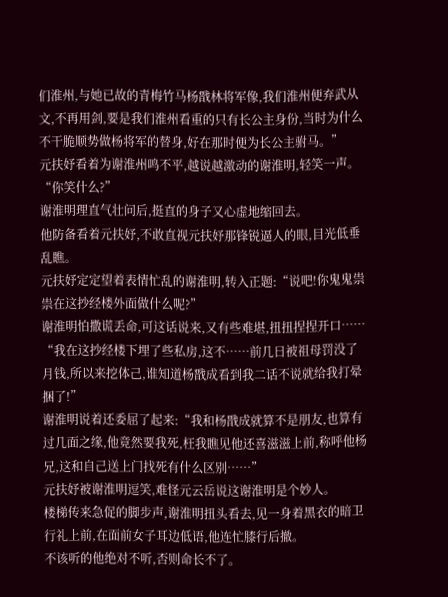们淮州,与她已故的青梅竹马杨戬林将军像,我们淮州便弃武从文,不再用剑,要是我们淮州看重的只有长公主身份,当时为什么不干脆顺势做杨将军的替身,好在那时便为长公主驸马。”
元扶妤看着为谢淮州鸣不平,越说越激动的谢淮明,轻笑一声。
“你笑什么?”
谢淮明理直气壮问后,挺直的身子又心虚地缩回去。
他防备看着元扶妤,不敢直视元扶妤那锋锐逼人的眼,目光低垂乱瞧。
元扶妤定定望着表情忙乱的谢淮明,转入正题:“说吧!你鬼鬼祟祟在这抄经楼外面做什么呢?”
谢淮明怕撒谎丢命,可这话说来,又有些难堪,扭扭捏捏开口……
“我在这抄经楼下埋了些私房,这不……前几日被祖母罚没了月钱,所以来挖体己,谁知道杨戬成看到我二话不说就给我打晕捆了!”
谢淮明说着还委屈了起来:“我和杨戬成就算不是朋友,也算有过几面之缘,他竟然要我死,枉我瞧见他还喜滋滋上前,称呼他杨兄,这和自己送上门找死有什么区别……”
元扶妤被谢淮明逗笑,难怪元云岳说这谢淮明是个妙人。
楼梯传来急促的脚步声,谢淮明扭头看去,见一身着黑衣的暗卫行礼上前,在面前女子耳边低语,他连忙膝行后撤。
不该听的他绝对不听,否则命长不了。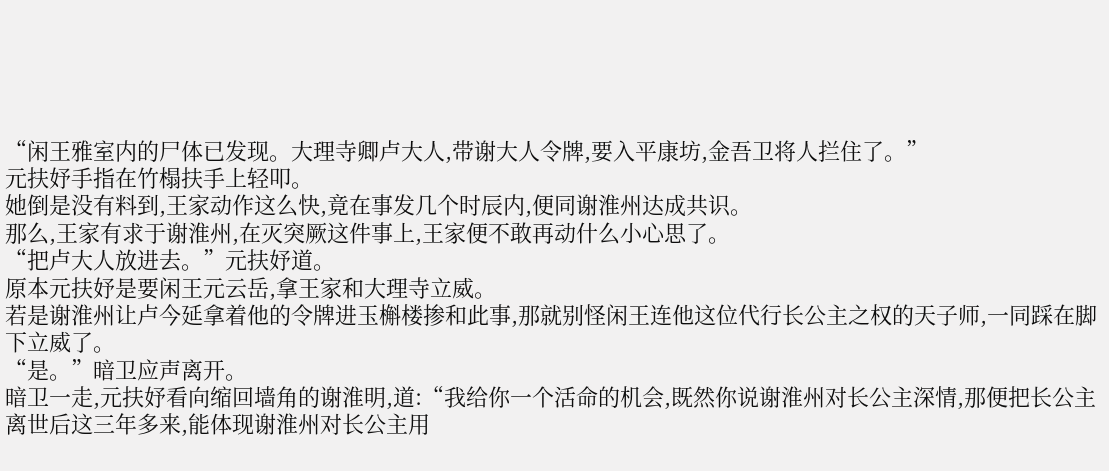“闲王雅室内的尸体已发现。大理寺卿卢大人,带谢大人令牌,要入平康坊,金吾卫将人拦住了。”
元扶妤手指在竹榻扶手上轻叩。
她倒是没有料到,王家动作这么快,竟在事发几个时辰内,便同谢淮州达成共识。
那么,王家有求于谢淮州,在灭突厥这件事上,王家便不敢再动什么小心思了。
“把卢大人放进去。”元扶妤道。
原本元扶妤是要闲王元云岳,拿王家和大理寺立威。
若是谢淮州让卢今延拿着他的令牌进玉槲楼掺和此事,那就别怪闲王连他这位代行长公主之权的天子师,一同踩在脚下立威了。
“是。”暗卫应声离开。
暗卫一走,元扶妤看向缩回墙角的谢淮明,道:“我给你一个活命的机会,既然你说谢淮州对长公主深情,那便把长公主离世后这三年多来,能体现谢淮州对长公主用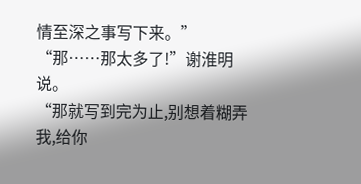情至深之事写下来。”
“那……那太多了!”谢淮明说。
“那就写到完为止,别想着糊弄我,给你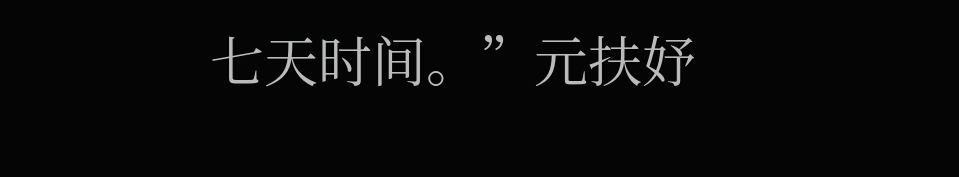七天时间。”元扶妤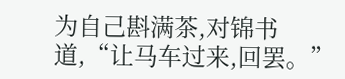为自己斟满茶,对锦书道,“让马车过来,回罢。”